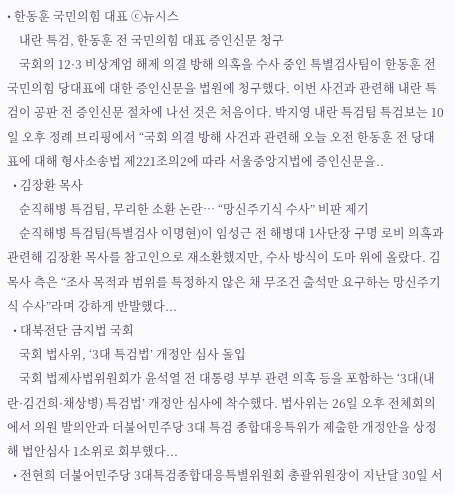• 한동훈 국민의힘 대표 ⓒ뉴시스
    내란 특검, 한동훈 전 국민의힘 대표 증인신문 청구
    국회의 12·3 비상계엄 해제 의결 방해 의혹을 수사 중인 특별검사팀이 한동훈 전 국민의힘 당대표에 대한 증인신문을 법원에 청구했다. 이번 사건과 관련해 내란 특검이 공판 전 증인신문 절차에 나선 것은 처음이다. 박지영 내란 특검팀 특검보는 10일 오후 정례 브리핑에서 “국회 의결 방해 사건과 관련해 오늘 오전 한동훈 전 당대표에 대해 형사소송법 제221조의2에 따라 서울중앙지법에 증인신문을..
  • 김장환 목사
    순직해병 특검팀, 무리한 소환 논란… “망신주기식 수사” 비판 제기
    순직해병 특검팀(특별검사 이명현)이 임성근 전 해병대 1사단장 구명 로비 의혹과 관련해 김장환 목사를 참고인으로 재소환했지만, 수사 방식이 도마 위에 올랐다. 김 목사 측은 “조사 목적과 범위를 특정하지 않은 채 무조건 출석만 요구하는 망신주기식 수사”라며 강하게 반발했다...
  • 대북전단 금지법 국회
    국회 법사위, ‘3대 특검법’ 개정안 심사 돌입
    국회 법제사법위원회가 윤석열 전 대통령 부부 관련 의혹 등을 포함하는 ‘3대(내란·김건희·채상병) 특검법’ 개정안 심사에 착수했다. 법사위는 26일 오후 전체회의에서 의원 발의안과 더불어민주당 3대 특검 종합대응특위가 제출한 개정안을 상정해 법안심사 1소위로 회부했다...
  • 전현희 더불어민주당 3대특검종합대응특별위원회 총괄위원장이 지난달 30일 서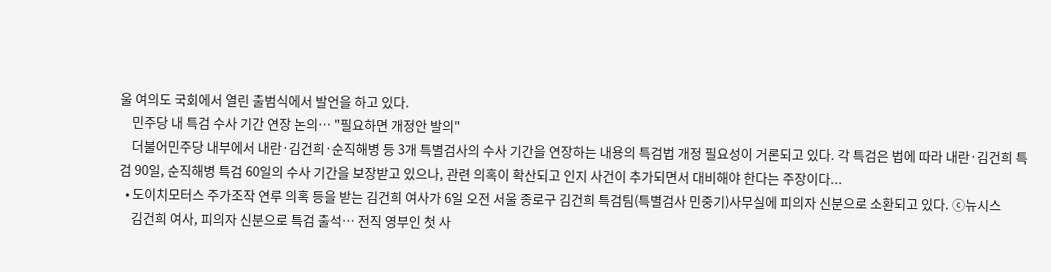울 여의도 국회에서 열린 출범식에서 발언을 하고 있다.
    민주당 내 특검 수사 기간 연장 논의… "필요하면 개정안 발의"
    더불어민주당 내부에서 내란·김건희·순직해병 등 3개 특별검사의 수사 기간을 연장하는 내용의 특검법 개정 필요성이 거론되고 있다. 각 특검은 법에 따라 내란·김건희 특검 90일, 순직해병 특검 60일의 수사 기간을 보장받고 있으나, 관련 의혹이 확산되고 인지 사건이 추가되면서 대비해야 한다는 주장이다...
  • 도이치모터스 주가조작 연루 의혹 등을 받는 김건희 여사가 6일 오전 서울 종로구 김건희 특검팀(특별검사 민중기)사무실에 피의자 신분으로 소환되고 있다. ⓒ뉴시스
    김건희 여사, 피의자 신분으로 특검 출석… 전직 영부인 첫 사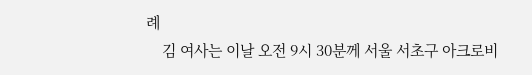례
    김 여사는 이날 오전 9시 30분께 서울 서초구 아크로비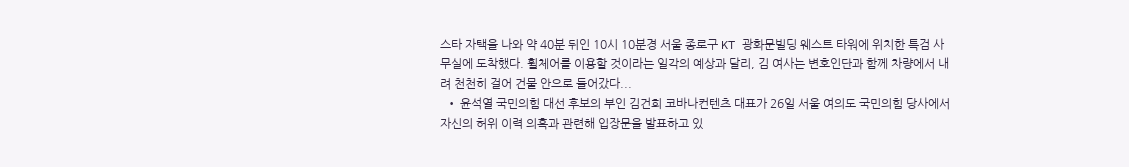스타 자택을 나와 약 40분 뒤인 10시 10분경 서울 종로구 KT 광화문빌딩 웨스트 타워에 위치한 특검 사무실에 도착했다. 휠체어를 이용할 것이라는 일각의 예상과 달리, 김 여사는 변호인단과 함께 차량에서 내려 천천히 걸어 건물 안으로 들어갔다...
  • 윤석열 국민의힘 대선 후보의 부인 김건희 코바나컨텐츠 대표가 26일 서울 여의도 국민의힘 당사에서 자신의 허위 이력 의혹과 관련해 입장문을 발표하고 있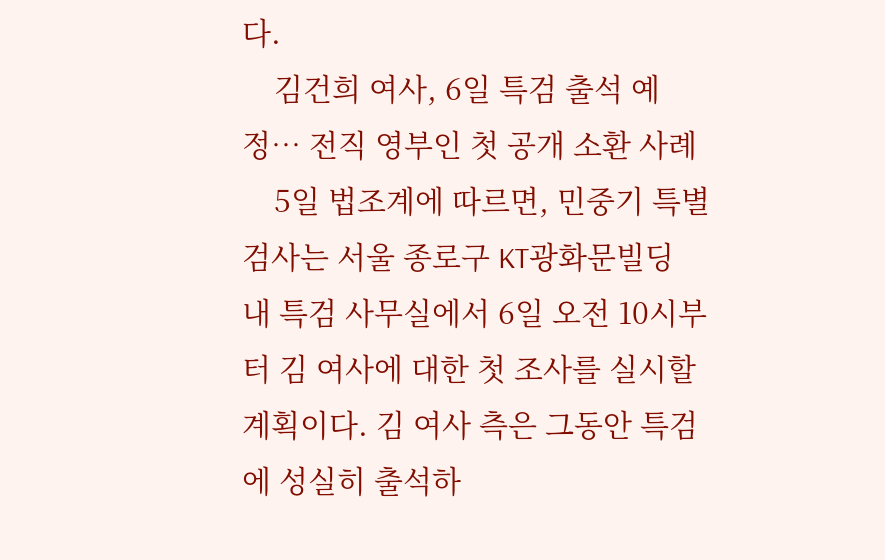다.
    김건희 여사, 6일 특검 출석 예정… 전직 영부인 첫 공개 소환 사례
    5일 법조계에 따르면, 민중기 특별검사는 서울 종로구 KT광화문빌딩 내 특검 사무실에서 6일 오전 10시부터 김 여사에 대한 첫 조사를 실시할 계획이다. 김 여사 측은 그동안 특검에 성실히 출석하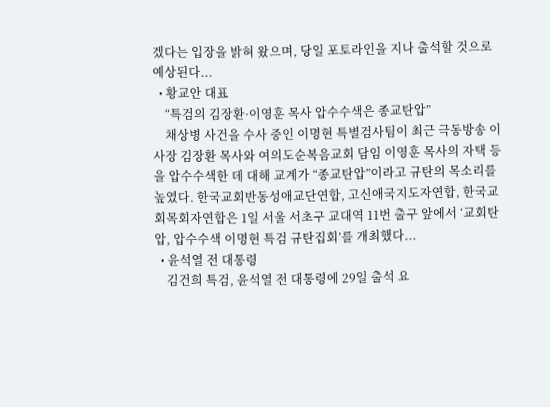겠다는 입장을 밝혀 왔으며, 당일 포토라인을 지나 출석할 것으로 예상된다...
  • 황교안 대표
    “특검의 김장환·이영훈 목사 압수수색은 종교탄압”
    채상병 사건을 수사 중인 이명현 특별검사팀이 최근 극동방송 이사장 김장환 목사와 여의도순복음교회 담임 이영훈 목사의 자택 등을 압수수색한 데 대해 교계가 “종교탄압”이라고 규탄의 목소리를 높였다. 한국교회반동성애교단연합, 고신애국지도자연합, 한국교회목회자연합은 1일 서울 서초구 교대역 11번 출구 앞에서 ‘교회탄압, 압수수색 이명현 특검 규탄집회’를 개최했다...
  • 윤석열 전 대통령
    김건희 특검, 윤석열 전 대통령에 29일 출석 요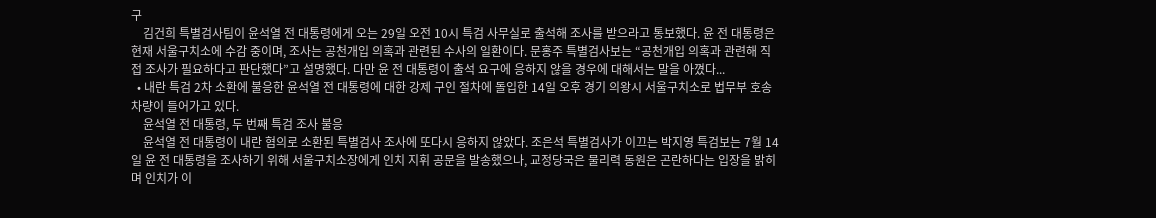구
    김건희 특별검사팀이 윤석열 전 대통령에게 오는 29일 오전 10시 특검 사무실로 출석해 조사를 받으라고 통보했다. 윤 전 대통령은 현재 서울구치소에 수감 중이며, 조사는 공천개입 의혹과 관련된 수사의 일환이다. 문홍주 특별검사보는 “공천개입 의혹과 관련해 직접 조사가 필요하다고 판단했다”고 설명했다. 다만 윤 전 대통령이 출석 요구에 응하지 않을 경우에 대해서는 말을 아꼈다...
  • 내란 특검 2차 소환에 불응한 윤석열 전 대통령에 대한 강제 구인 절차에 돌입한 14일 오후 경기 의왕시 서울구치소로 법무부 호송차량이 들어가고 있다.
    윤석열 전 대통령, 두 번째 특검 조사 불응
    윤석열 전 대통령이 내란 혐의로 소환된 특별검사 조사에 또다시 응하지 않았다. 조은석 특별검사가 이끄는 박지영 특검보는 7월 14일 윤 전 대통령을 조사하기 위해 서울구치소장에게 인치 지휘 공문을 발송했으나, 교정당국은 물리력 동원은 곤란하다는 입장을 밝히며 인치가 이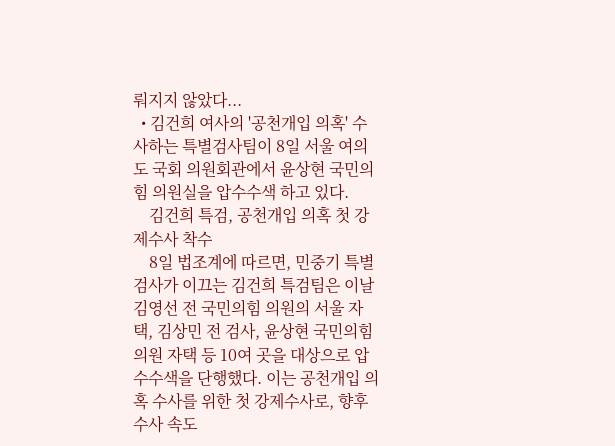뤄지지 않았다...
  • 김건희 여사의 '공천개입 의혹' 수사하는 특별검사팀이 8일 서울 여의도 국회 의원회관에서 윤상현 국민의힘 의원실을 압수수색 하고 있다.
    김건희 특검, 공천개입 의혹 첫 강제수사 착수
    8일 법조계에 따르면, 민중기 특별검사가 이끄는 김건희 특검팀은 이날 김영선 전 국민의힘 의원의 서울 자택, 김상민 전 검사, 윤상현 국민의힘 의원 자택 등 10여 곳을 대상으로 압수수색을 단행했다. 이는 공천개입 의혹 수사를 위한 첫 강제수사로, 향후 수사 속도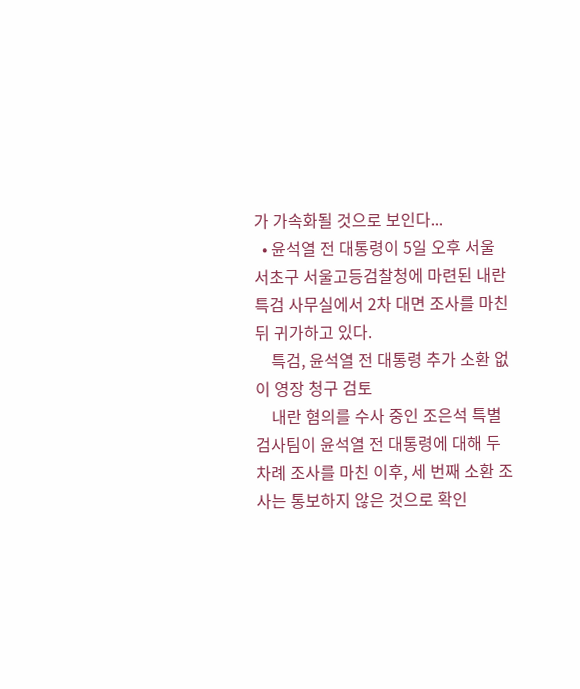가 가속화될 것으로 보인다...
  • 윤석열 전 대통령이 5일 오후 서울 서초구 서울고등검찰청에 마련된 내란특검 사무실에서 2차 대면 조사를 마친 뒤 귀가하고 있다.
    특검, 윤석열 전 대통령 추가 소환 없이 영장 청구 검토
    내란 혐의를 수사 중인 조은석 특별검사팀이 윤석열 전 대통령에 대해 두 차례 조사를 마친 이후, 세 번째 소환 조사는 통보하지 않은 것으로 확인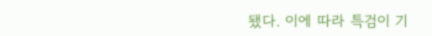됐다. 이에 따라 특검이 기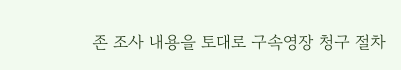존 조사 내용을 토대로 구속영장 청구 절차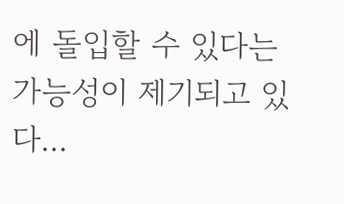에 돌입할 수 있다는 가능성이 제기되고 있다...